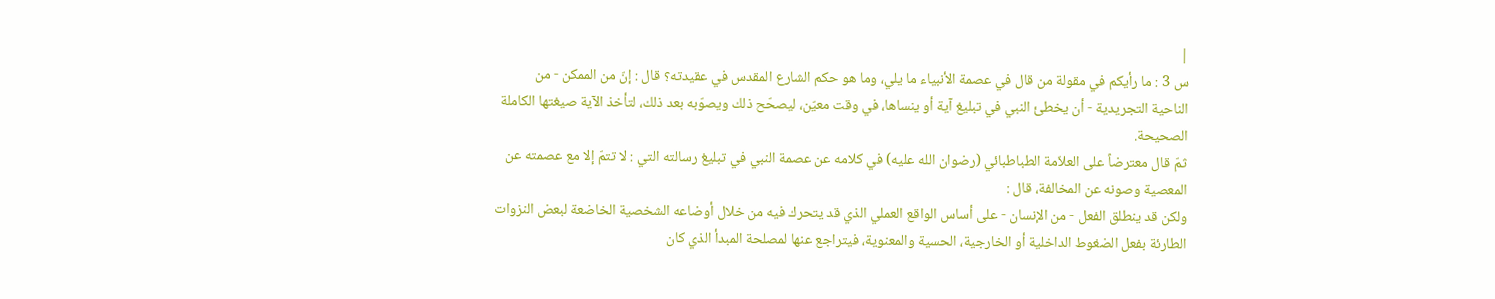|
س 3 : ما رأيكم في مقولة من قال في عصمة الأنبياء ما يلي، وما هو حكم الشارع المقدس في عقيدته؟ قال : إنّ من الممكن - من الناحية التجريدية - أن يخطئ النبي في تبليغ آية أو ينساها، في وقت معيّن، ليصحّح ذلك ويصوّبه بعد ذلك، لتأخذ الآية صيغتها الكاملة الصحيحة.
ثمّ قال معترضاً على العلاّمة الطباطبائي (رضوان الله عليه) في كلامه عن عصمة النبي في تبليغ رسالته التي : لا تتمّ إلا مع عصمته عن المعصية وصونه عن المخالفة، قال :
ولكن قد ينطلق الفعل - من الإنسان - على أساس الواقع العملي الذي قد يتحرك فيه من خلال أوضاعه الشخصية الخاضعة لبعض النزوات الطارئة بفعل الضغوط الداخلية أو الخارجية، الحسية والمعنوية، فيتراجع عنها لمصلحة المبدأ الذي كان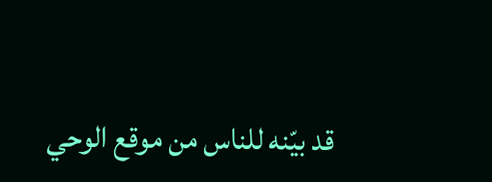قد بيّنه للناس من موقع الوحي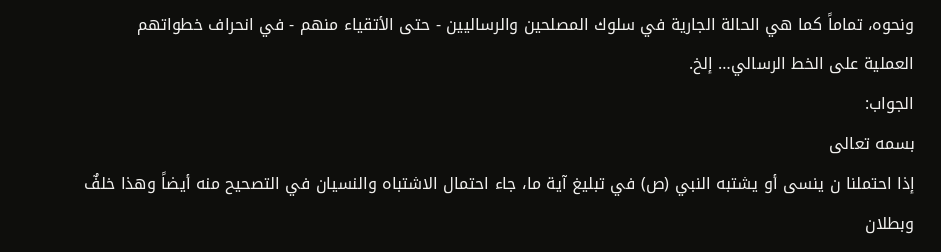ونحوه، تماماً كما هي الحالة الجارية في سلوك المصلحين والرساليين - حتى الأتقياء منهم - في انحراف خطواتهم العملية على الخط الرسالي… إلخ.
الجواب:
بسمه تعالى
إذا احتملنا ن ينسى أو يشتبه النبي (ص) في تبليغ آية ما، جاء احتمال الاشتباه والنسيان في التصحيح منه أيضاً وهذا خلفٌ وبطلان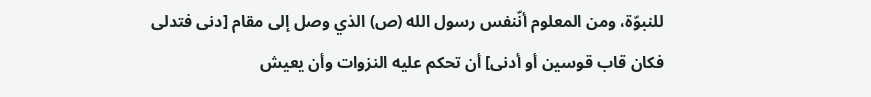للنبوّة، ومن المعلوم أنّنفس رسول الله (ص) الذي وصل إلى مقام [دنى فتدلى فكان قاب قوسين أو أدنى] أن تحكم عليه النزوات وأن يعيش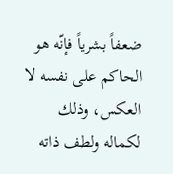ضعفاً بشرياً فإنّه هو الحاكم على نفسه لا العكس، وذلك لكماله ولطف ذاته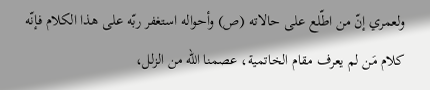ولعمري إنّ من اطّلع على حالاته (ص) وأحواله استغفر ربّه على هذا الكلام فإنّه كلام مَن لم يعرف مقام الخاتمية، عصمنا الله من الزلل،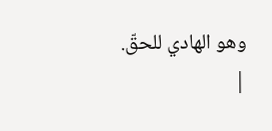وهو الهادي للحقّ.
|